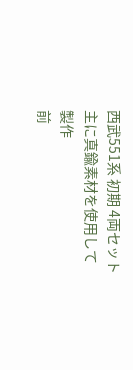西武551系 初期 4両セット
主に真鍮素材を使用して製作
前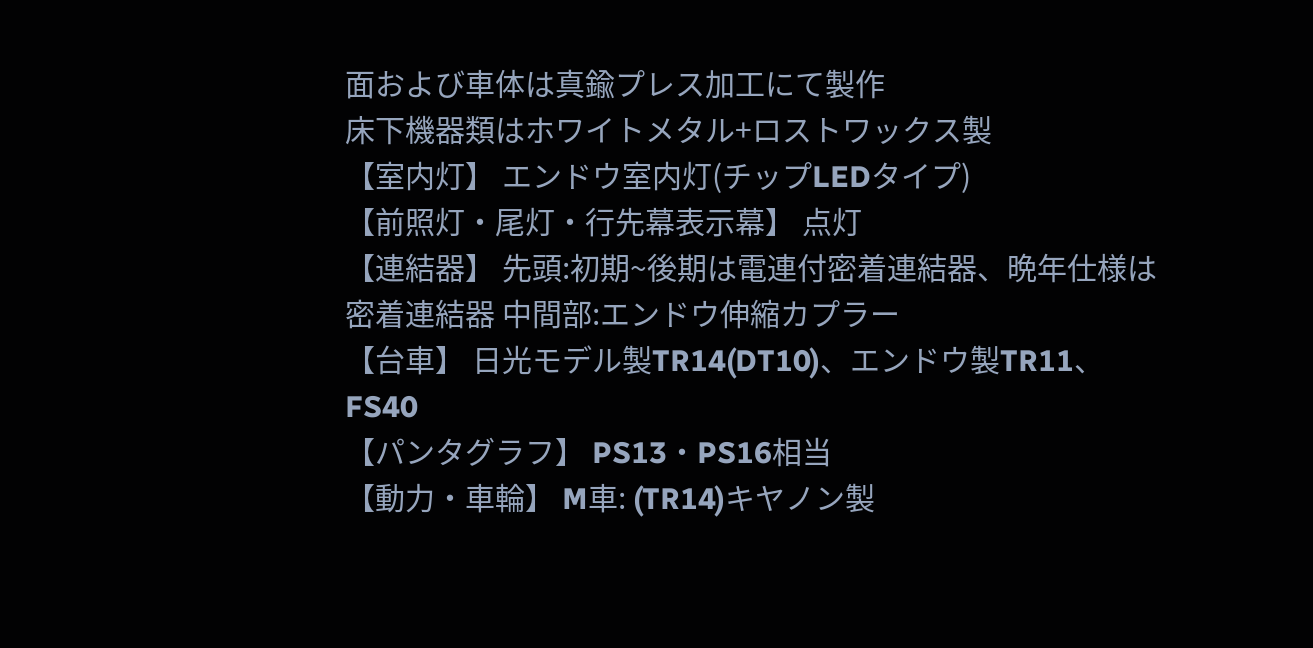面および車体は真鍮プレス加工にて製作
床下機器類はホワイトメタル+ロストワックス製
【室内灯】 エンドウ室内灯(チップLEDタイプ)
【前照灯・尾灯・行先幕表示幕】 点灯
【連結器】 先頭:初期~後期は電連付密着連結器、晩年仕様は密着連結器 中間部:エンドウ伸縮カプラー
【台車】 日光モデル製TR14(DT10)、エンドウ製TR11、FS40
【パンタグラフ】 PS13・PS16相当
【動力・車輪】 M車: (TR14)キヤノン製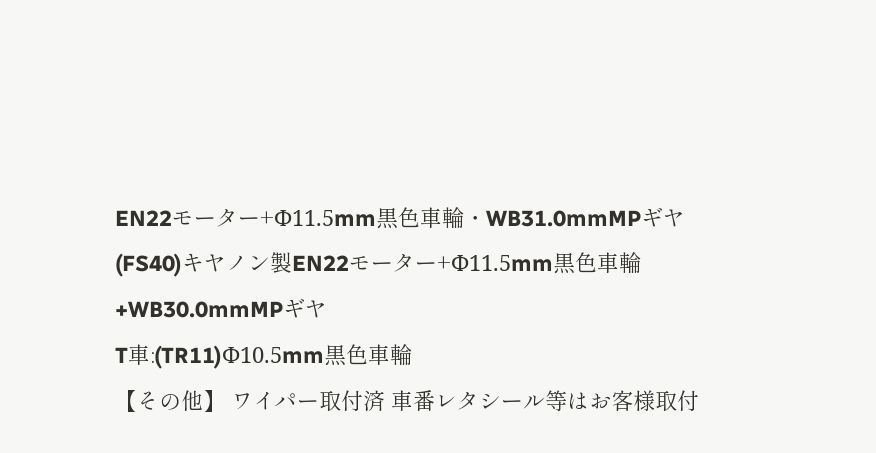EN22モーター+Φ11.5mm黒色車輪・WB31.0mmMPギヤ
(FS40)キヤノン製EN22モーター+Φ11.5mm黒色車輪+WB30.0mmMPギヤ
T車:(TR11)Φ10.5mm黒色車輪
【その他】 ワイパー取付済 車番レタシール等はお客様取付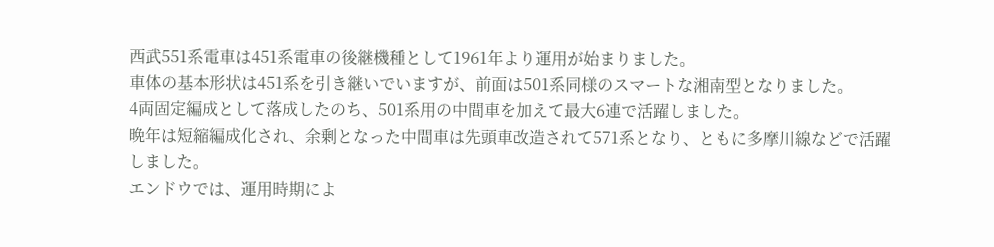西武551系電車は451系電車の後継機種として1961年より運用が始まりました。
車体の基本形状は451系を引き継いでいますが、前面は501系同様のスマートな湘南型となりました。
4両固定編成として落成したのち、501系用の中間車を加えて最大6連で活躍しました。
晩年は短縮編成化され、余剰となった中間車は先頭車改造されて571系となり、ともに多摩川線などで活躍しました。
エンドウでは、運用時期によ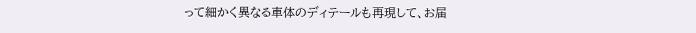って細かく異なる車体のディテールも再現して、お届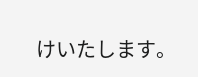けいたします。